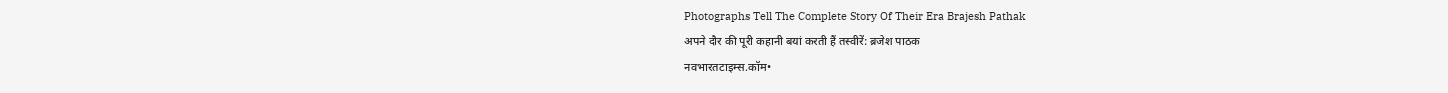Photographs Tell The Complete Story Of Their Era Brajesh Pathak
अपने दौर की पूरी कहानी बयां करती हैं तस्वीरें: ब्रजेश पाठक
नवभारतटाइम्स.कॉम•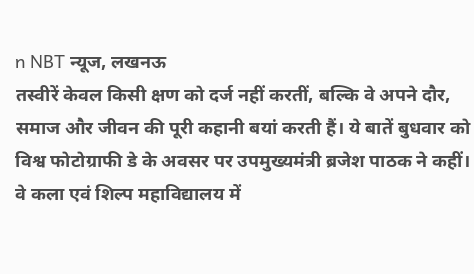n NBT न्यूज, लखनऊ
तस्वीरें केवल किसी क्षण को दर्ज नहीं करतीं, बल्कि वे अपने दौर, समाज और जीवन की पूरी कहानी बयां करती हैं। ये बातें बुधवार को विश्व फोटोग्राफी डे के अवसर पर उपमुख्यमंत्री ब्रजेश पाठक ने कहीं। वे कला एवं शिल्प महाविद्यालय में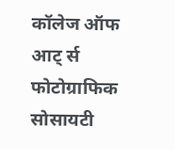कॉलेज ऑफ आट् र्स फोटोग्राफिक सोसायटी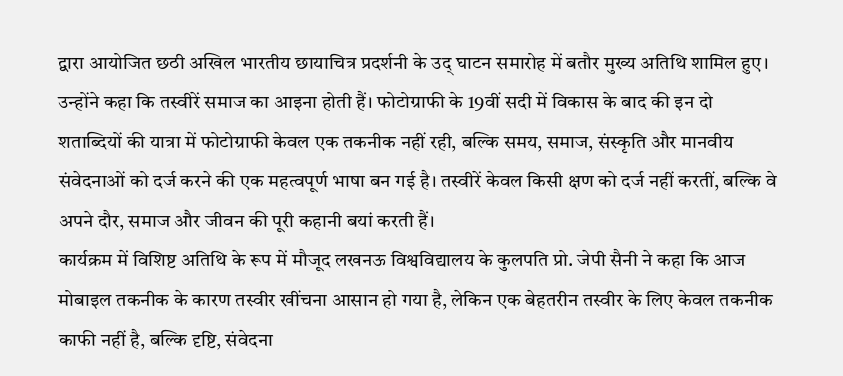द्वारा आयोजित छठी अखिल भारतीय छायाचित्र प्रदर्शनी के उद् घाटन समारोह में बतौर मुख्य अतिथि शामिल हुए। उन्होंने कहा कि तस्वीरें समाज का आइना होती हैं। फोटोग्राफी के 19वीं सदी में विकास के बाद की इन दो शताब्दियों की यात्रा में फोटोग्राफी केवल एक तकनीक नहीं रही, बल्कि समय, समाज, संस्कृति और मानवीय संवेदनाओं को दर्ज करने की एक महत्वपूर्ण भाषा बन गई है। तस्वीरें केवल किसी क्षण को दर्ज नहीं करतीं, बल्कि वे अपने दौर, समाज और जीवन की पूरी कहानी बयां करती हैं।
कार्यक्रम में विशिष्ट अतिथि के रूप में मौजूद लखनऊ विश्वविद्यालय के कुलपति प्रो. जेपी सैनी ने कहा कि आज मोबाइल तकनीक के कारण तस्वीर खींचना आसान हो गया है, लेकिन एक बेहतरीन तस्वीर के लिए केवल तकनीक काफी नहीं है, बल्कि दृष्टि, संवेदना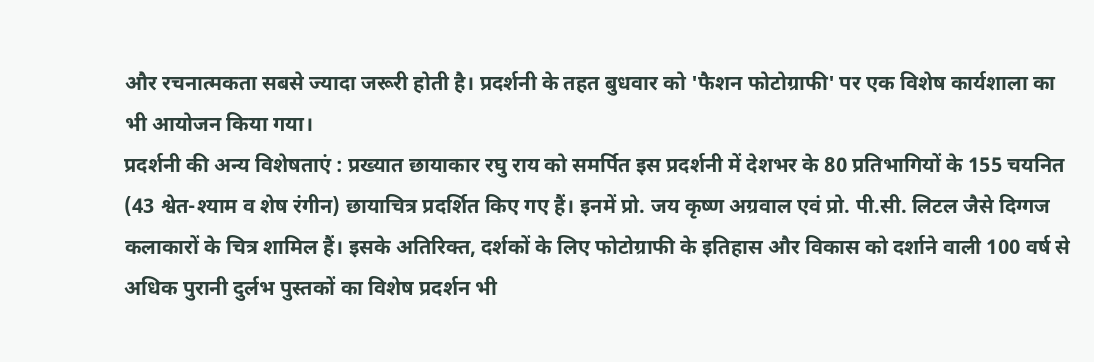और रचनात्मकता सबसे ज्यादा जरूरी होती है। प्रदर्शनी के तहत बुधवार को 'फैशन फोटोग्राफी' पर एक विशेष कार्यशाला का भी आयोजन किया गया।
प्रदर्शनी की अन्य विशेषताएं : प्रख्यात छायाकार रघु राय को समर्पित इस प्रदर्शनी में देशभर के 80 प्रतिभागियों के 155 चयनित (43 श्वेत-श्याम व शेष रंगीन) छायाचित्र प्रदर्शित किए गए हैं। इनमें प्रो. जय कृष्ण अग्रवाल एवं प्रो. पी.सी. लिटल जैसे दिग्गज कलाकारों के चित्र शामिल हैं। इसके अतिरिक्त, दर्शकों के लिए फोटोग्राफी के इतिहास और विकास को दर्शाने वाली 100 वर्ष से अधिक पुरानी दुर्लभ पुस्तकों का विशेष प्रदर्शन भी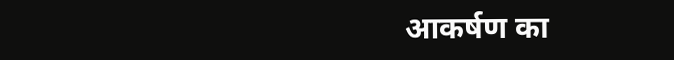आकर्षण का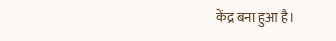केंद्र बना हुआ है।